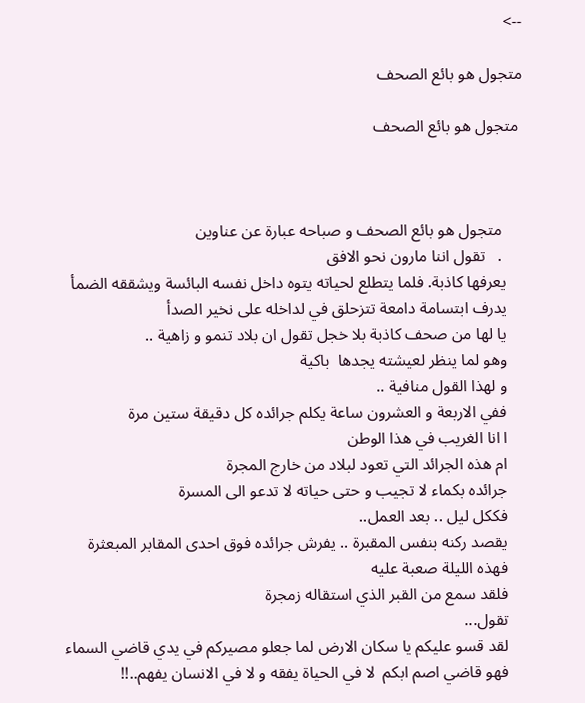-->

متجول هو بائع الصحف

 متجول هو بائع الصحف



     متجول هو بائع الصحف و صباحه عبارة عن عناوين
     .   تقول اننا مارون نحو الافق
    يعرفها كاذبة. فلما يتطلع لحياته يتوه داخل نفسه البائسة ويشققه الضمأ
    يدرف ابتسامة دامعة تتزحلق في لداخله على نخير الصدأ
    يا لها من صحف كاذبة بلا خجل تقول ان بلاد تنمو و زاهية ..
    وهو لما ينظر لعيشته يجدها  باكية
    و لهذا القول منافية ..
    ففي الاربعة و العشرون ساعة يكلم جرائده كل دقيقة ستين مرة
    ا انا الغريب في هذا الوطن
    ام هذه الجرائد التي تعود لبلاد من خارج المجرة
    جرائده بكماء لا تجيب و حتى حياته لا تدعو الى المسرة
    فككل ليل .. بعد العمل..
    يقصد ركنه بنفس المقبرة .. يفرش جرائده فوق احدى المقابر المبعثرة
    فهذه الليلة صعبة عليه
    فلقد سمع من القبر الذي استقاله زمجرة
    تقول...
    لقد قسو عليكم يا سكان الارض لما جعلو مصيركم في يدي قاضي السماء
    فهو قاضي اصم ابكم  لا في الحياة يفقه و لا في الانسان يفهم..!!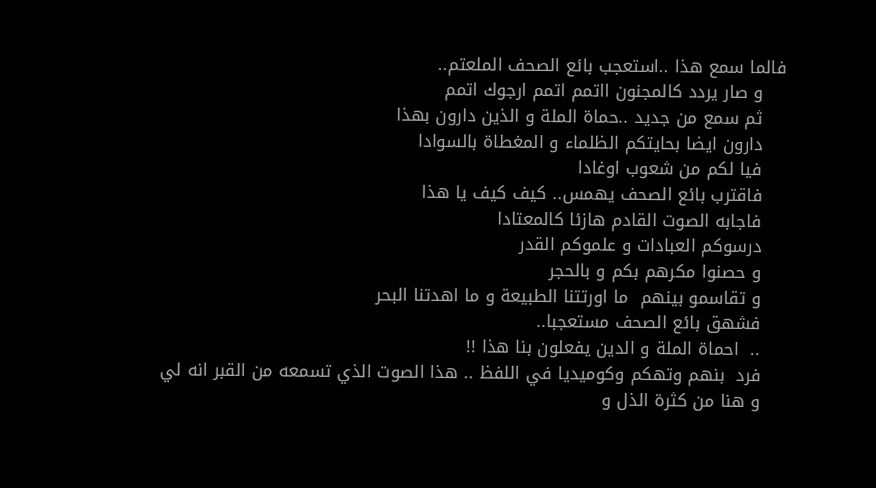فالما سمع هذا ..استعجب بائع الصحف الملعتم..
    و صار يردد كالمجنون ااتمم اتمم ارجوك اتمم
    ثم سمع من جديد ..حماة الملة و الذين دارون بهذا
    دارون ايضا بحايتكم الظلماء و المغطاة بالسوادا
    فيا لكم من شعوب اوغادا
    فاقترب بائع الصحف يهمس.. كيف كيف يا هذا
    فاجابه الصوت القادم هازئا كالمعتادا
    درسوكم العبادات و علموكم القدر
    و حصنوا مكرهم بكم و بالحجر
    و تقاسمو بينهم  ما اورتتنا الطبيعة و ما اهدتنا البحر
    فشهق بائع الصحف مستعجبا..
    ..  احماة الملة و الدين يفعلون بنا هذا !!
    فرد  بنهم وتهكم وكوميديا في اللفظ .. هذا الصوت الذي تسمعه من القبر انه لي
    و هنا من كثرة الذل و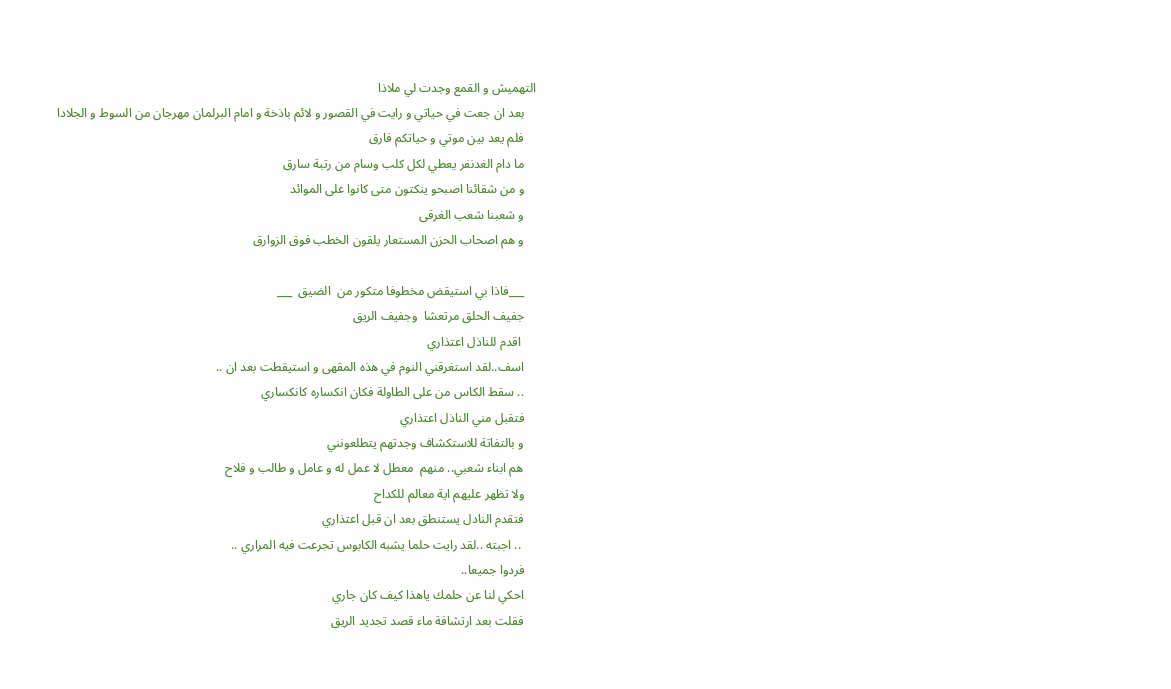التهميش و القمع وجدت لي ملاذا
    بعد ان جعت في حياتي و رايت في القصور و لائم باذخة و امام البرلمان مهرجان من السوط و الجلادا
    فلم يعد بين موتي و حياتكم فارق
    ما دام الغدنفر يعطي لكل كلب وسام من رتبة سارق
    و من شقائنا اصبحو ينكتون متى كانوا على الموائد
    و شعبنا شعب الغرقى
    و هم اصحاب الحزن المستعار يلقون الخطب فوق الزوارق

    ___فاذا بي استيقض مخطوفا متكور من  الضيق  ___
    جفيف الحلق مرتعشا  وجفيف الريق
     اقدم للناذل اعتذاري
    اسف..لقد استغرقني النوم في هذه المقهى و استيقطت بعد ان ..
    .. سقط الكاس من على الطاولة فكان انكساره كانكساري
    فتقبل مني الناذل اعتذاري
    و بالتفاتة للاستكشاف وجدتهم يتطلعونني
    هم ابناء شعبي.. منهم  معطل لا عمل له و عامل و طالب و فلاح
    ولا تظهر عليهم اية معالم للكداح
    فتقدم النادل يستنطق بعد ان قبل اعتذاري
     .. اجبته ..لقد رايت حلما يشبه الكابوس تجرعت فيه المراري ..
    فردوا جميعا..
    احكي لنا عن حلمك ياهذا كيف كان جاري
    فقلت بعد ارتشافة ماء قصد تجديد الريق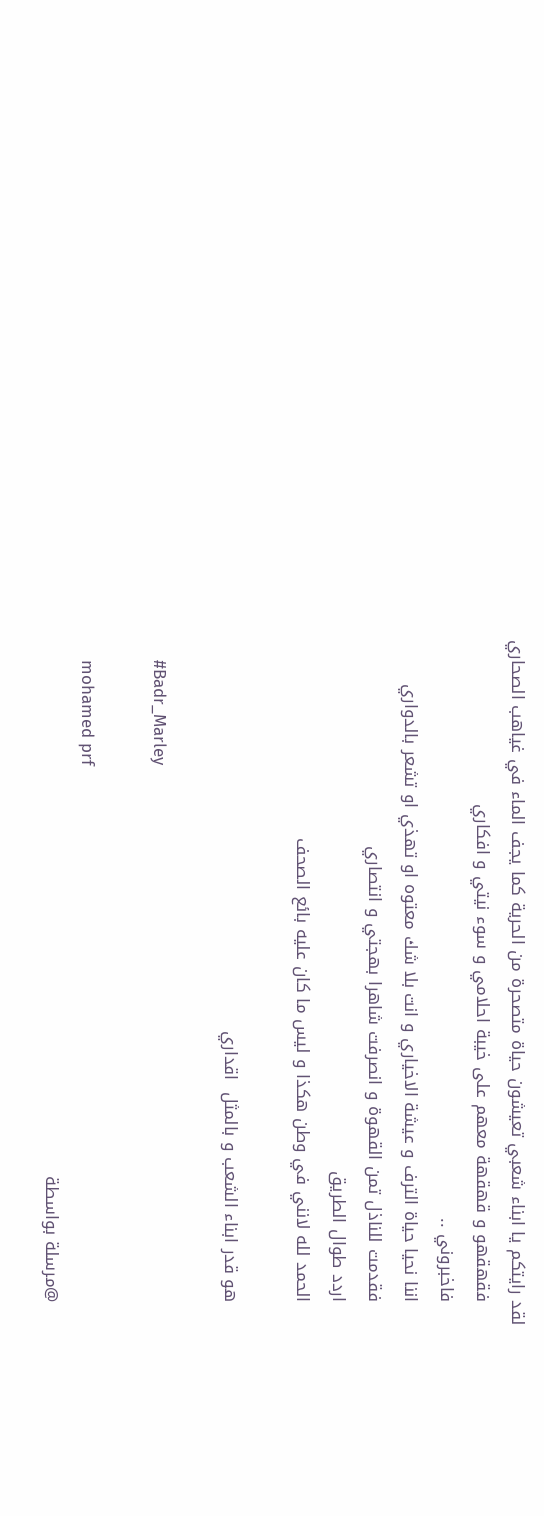لقد رايتكم يا ابناء شعبي تعيشون حياة متصحرة من الحرية كما يجف الماء في غياهب الصحاري
    فقهقهو و قهقهة معهم على خيبة احلامي و سوء نيتي و افكاري
    فاخبروني ..
    اننا نحيا حياة الترف و عيشة الاخياري و انت بلا شك معتوه او تهذي او تشعر بالدواري
    فقدمت للناذل تمن القهوة و انصرفت شاهرا بهجتي و انتصاري
    اردد طوال الطريق
    الحمد لله لانني في وطن هكذا و ليس ما كان عليه بائع الصحف

    هو قدر ابناء الشعب و بالمثل  اقداري

    #Badr_Marley

    mohamed prf
    @مرسلة بواسطة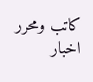كاتب ومحرر اخبار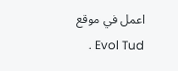اعمل في موقع Evol Tud .